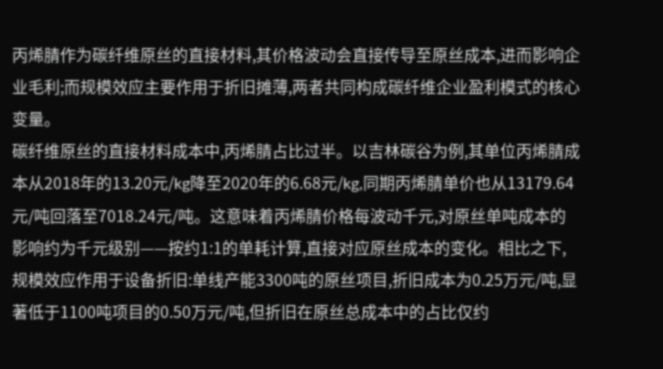丙烯腈作为碳纤维原丝的直接材料,其价格波动会直接传导至原丝成本,进而影响企业毛利;而规模效应主要作用于折旧摊薄,两者共同构成碳纤维企业盈利模式的核心变量。
碳纤维原丝的直接材料成本中,丙烯腈占比过半。以吉林碳谷为例,其单位丙烯腈成本从2018年的13.20元/kg降至2020年的6.68元/kg,同期丙烯腈单价也从13179.64元/吨回落至7018.24元/吨。这意味着丙烯腈价格每波动千元,对原丝单吨成本的影响约为千元级别——按约1:1的单耗计算,直接对应原丝成本的变化。相比之下,规模效应作用于设备折旧:单线产能3300吨的原丝项目,折旧成本为0.25万元/吨,显著低于1100吨项目的0.50万元/吨,但折旧在原丝总成本中的占比仅约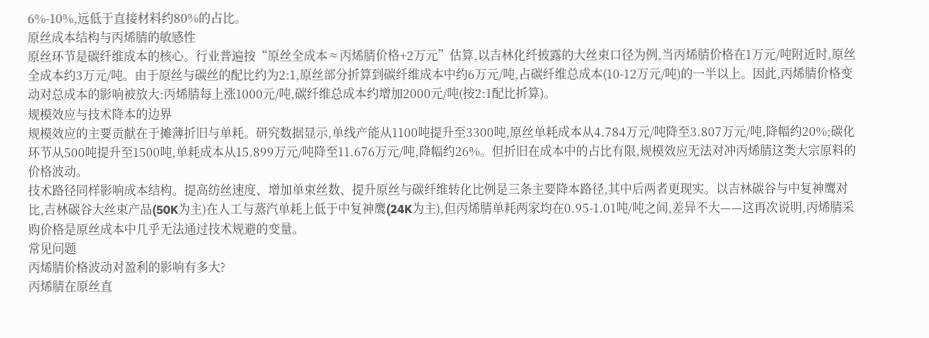6%-10%,远低于直接材料约80%的占比。
原丝成本结构与丙烯腈的敏感性
原丝环节是碳纤维成本的核心。行业普遍按“原丝全成本≈丙烯腈价格+2万元”估算,以吉林化纤披露的大丝束口径为例,当丙烯腈价格在1万元/吨附近时,原丝全成本约3万元/吨。由于原丝与碳丝的配比约为2:1,原丝部分折算到碳纤维成本中约6万元/吨,占碳纤维总成本(10-12万元/吨)的一半以上。因此,丙烯腈价格变动对总成本的影响被放大:丙烯腈每上涨1000元/吨,碳纤维总成本约增加2000元/吨(按2:1配比折算)。
规模效应与技术降本的边界
规模效应的主要贡献在于摊薄折旧与单耗。研究数据显示,单线产能从1100吨提升至3300吨,原丝单耗成本从4.784万元/吨降至3.807万元/吨,降幅约20%;碳化环节从500吨提升至1500吨,单耗成本从15.899万元/吨降至11.676万元/吨,降幅约26%。但折旧在成本中的占比有限,规模效应无法对冲丙烯腈这类大宗原料的价格波动。
技术路径同样影响成本结构。提高纺丝速度、增加单束丝数、提升原丝与碳纤维转化比例是三条主要降本路径,其中后两者更现实。以吉林碳谷与中复神鹰对比,吉林碳谷大丝束产品(50K为主)在人工与蒸汽单耗上低于中复神鹰(24K为主),但丙烯腈单耗两家均在0.95-1.01吨/吨之间,差异不大——这再次说明,丙烯腈采购价格是原丝成本中几乎无法通过技术规避的变量。
常见问题
丙烯腈价格波动对盈利的影响有多大?
丙烯腈在原丝直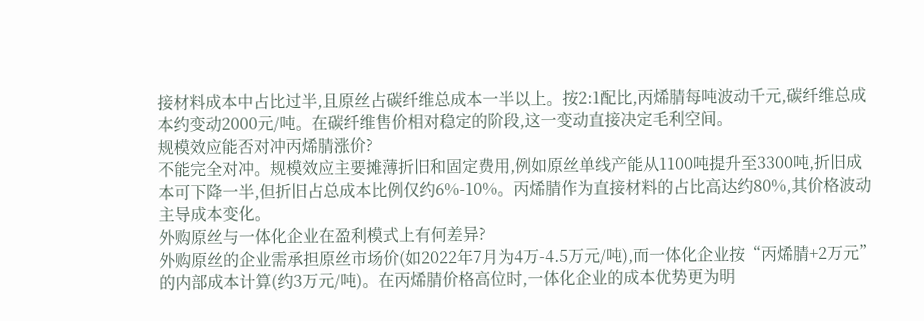接材料成本中占比过半,且原丝占碳纤维总成本一半以上。按2:1配比,丙烯腈每吨波动千元,碳纤维总成本约变动2000元/吨。在碳纤维售价相对稳定的阶段,这一变动直接决定毛利空间。
规模效应能否对冲丙烯腈涨价?
不能完全对冲。规模效应主要摊薄折旧和固定费用,例如原丝单线产能从1100吨提升至3300吨,折旧成本可下降一半,但折旧占总成本比例仅约6%-10%。丙烯腈作为直接材料的占比高达约80%,其价格波动主导成本变化。
外购原丝与一体化企业在盈利模式上有何差异?
外购原丝的企业需承担原丝市场价(如2022年7月为4万-4.5万元/吨),而一体化企业按“丙烯腈+2万元”的内部成本计算(约3万元/吨)。在丙烯腈价格高位时,一体化企业的成本优势更为明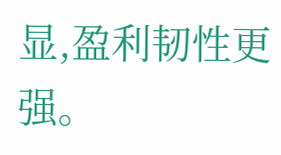显,盈利韧性更强。